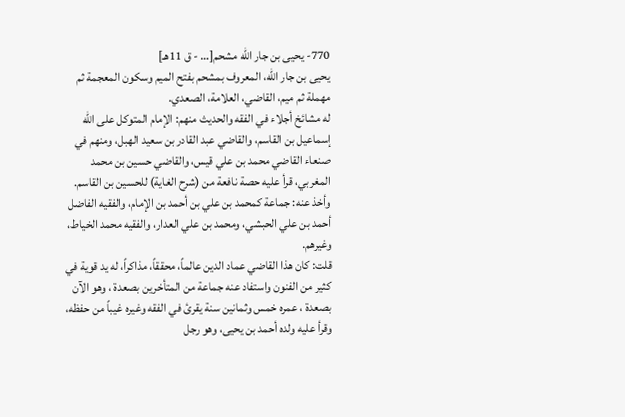770- يحيى بن جار الله مشحم[… - ق 11هـ]
يحيى بن جار الله، المعروف بمشحم بفتح الميم وسكون المعجمة ثم مهملة ثم ميم، القاضي، العلامة، الصعدي.
له مشائخ أجلاء في الفقه والحديث منهم: الإمام المتوكل على الله إسماعيل بن القاسم، والقاضي عبد القادر بن سعيد الهبل، ومنهم في صنعاء القاضي محمد بن علي قيس، والقاضي حسين بن محمد المغربي، قرأ عليه حصة نافعة من (شرح الغاية) للحسين بن القاسم.
وأخذ عنه: جماعة كمحمد بن علي بن أحمد بن الإمام، والفقيه الفاضل أحمد بن علي الحبشي، ومحمد بن علي العدار، والفقيه محمد الخياط، وغيرهم.
قلت: كان هذا القاضي عماد الدين عالماً، محققاً، مذاكراً، له يد قوية في كثير من الفنون واستفاد عنه جماعة من المتأخرين بصعدة ، وهو الآن بصعدة ، عمره خمس وثمانين سنة يقرئ في الفقه وغيره غيباً من حفظه، وقرأ عليه ولده أحمد بن يحيى، وهو رجل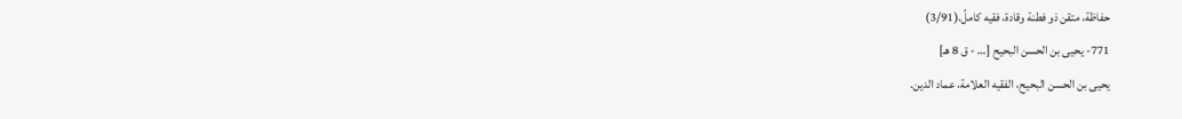حفاظة، متقن ذو فطنة وقادة، فقيه كاملً.(3/91)
771- يحيى بن الحسن البحيح [… - ق 8 هـ]
يحيى بن الحسن البحيح، الفقيه العلامة، عماد الدين.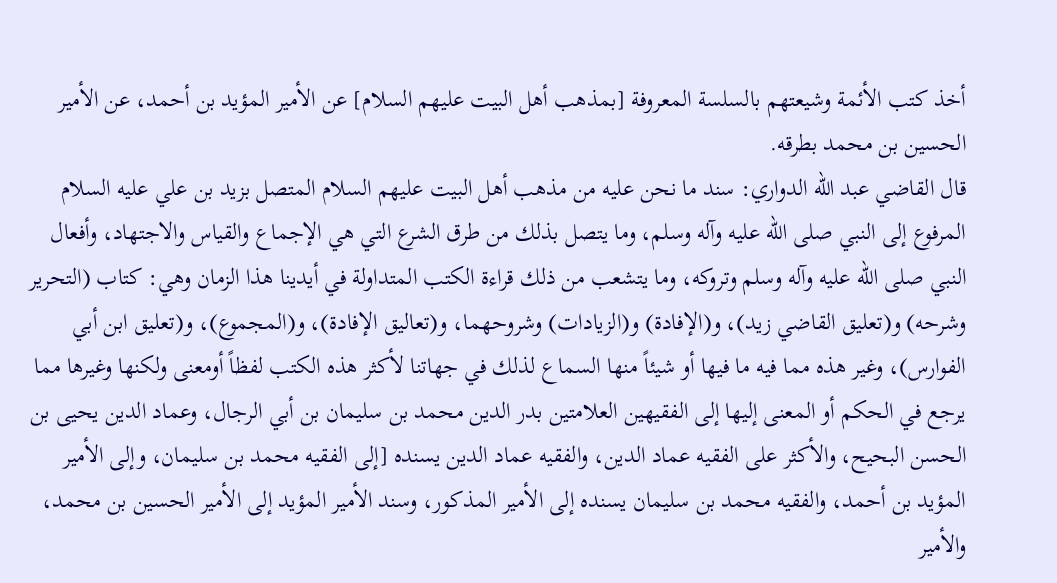أخذ كتب الأئمة وشيعتهم بالسلسة المعروفة [بمذهب أهل البيت عليهم السلام] عن الأمير المؤيد بن أحمد، عن الأمير الحسين بن محمد بطرقه.
قال القاضي عبد الله الدواري: سند ما نحن عليه من مذهب أهل البيت عليهم السلام المتصل بزيد بن علي عليه السلام المرفوع إلى النبي صلى الله عليه وآله وسلم، وما يتصل بذلك من طرق الشرع التي هي الإجماع والقياس والاجتهاد، وأفعال النبي صلى الله عليه وآله وسلم وتروكه، وما يتشعب من ذلك قراءة الكتب المتداولة في أيدينا هذا الزمان وهي: كتاب (التحرير وشرحه) و(تعليق القاضي زيد)، و(الإفادة) و(الزيادات) وشروحهما، و(تعاليق الإفادة)، و(المجموع)، و(تعليق ابن أبي الفوارس)، وغير هذه مما فيه ما فيها أو شيئاً منها السماع لذلك في جهاتنا لأكثر هذه الكتب لفظاً أومعنى ولكنها وغيرها مما يرجع في الحكم أو المعنى إليها إلى الفقيهين العلامتين بدر الدين محمد بن سليمان بن أبي الرجال، وعماد الدين يحيى بن الحسن البحيح، والأكثر على الفقيه عماد الدين، والفقيه عماد الدين يسنده [إلى الفقيه محمد بن سليمان، وإلى الأمير المؤيد بن أحمد، والفقيه محمد بن سليمان يسنده إلى الأمير المذكور، وسند الأمير المؤيد إلى الأمير الحسين بن محمد، والأمير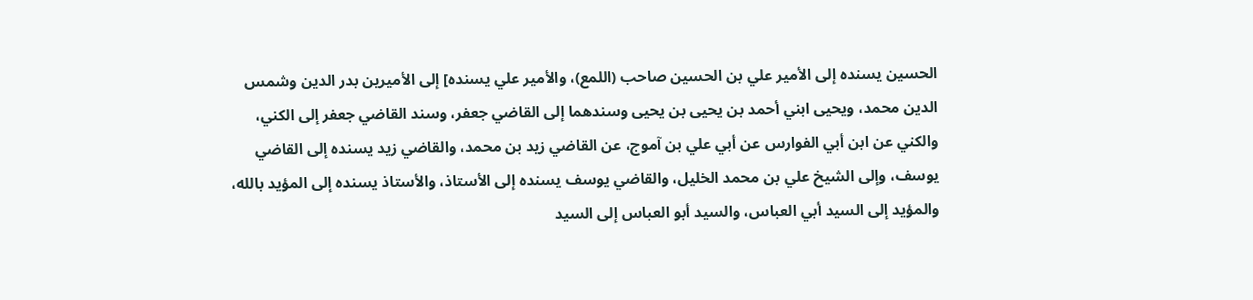الحسين يسنده إلى الأمير علي بن الحسين صاحب (اللمع)، والأمير علي يسنده] إلى الأميرين بدر الدين وشمس الدين محمد، ويحيى ابني أحمد بن يحيى بن يحيى وسندهما إلى القاضي جعفر، وسند القاضي جعفر إلى الكني، والكني عن ابن أبي الفوارس عن أبي علي بن آموج، عن القاضي زيد بن محمد، والقاضي زيد يسنده إلى القاضي يوسف، وإلى الشيخ علي بن محمد الخليل، والقاضي يوسف يسنده إلى الأستاذ، والأستاذ يسنده إلى المؤيد بالله، والمؤيد إلى السيد أبي العباس، والسيد أبو العباس إلى السيد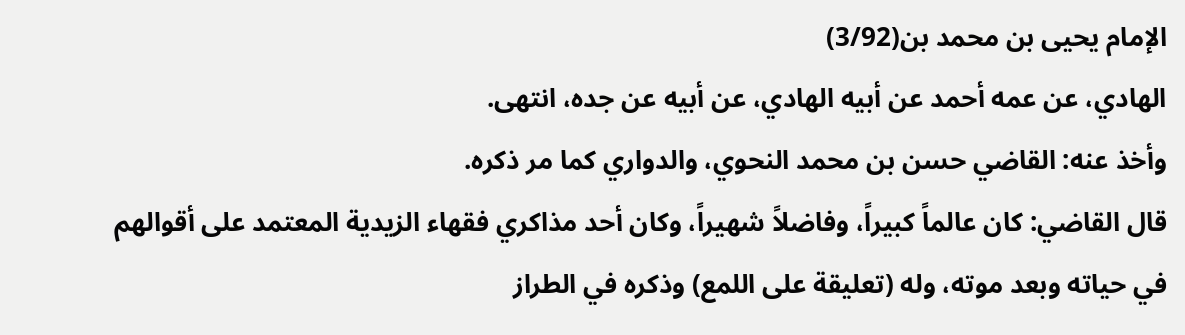الإمام يحيى بن محمد بن(3/92)
الهادي، عن عمه أحمد عن أبيه الهادي، عن أبيه عن جده، انتهى.
وأخذ عنه: القاضي حسن بن محمد النحوي، والدواري كما مر ذكره.
قال القاضي: كان عالماً كبيراً، وفاضلاً شهيراً، وكان أحد مذاكري فقهاء الزيدية المعتمد على أقوالهم في حياته وبعد موته، وله (تعليقة على اللمع) وذكره في الطراز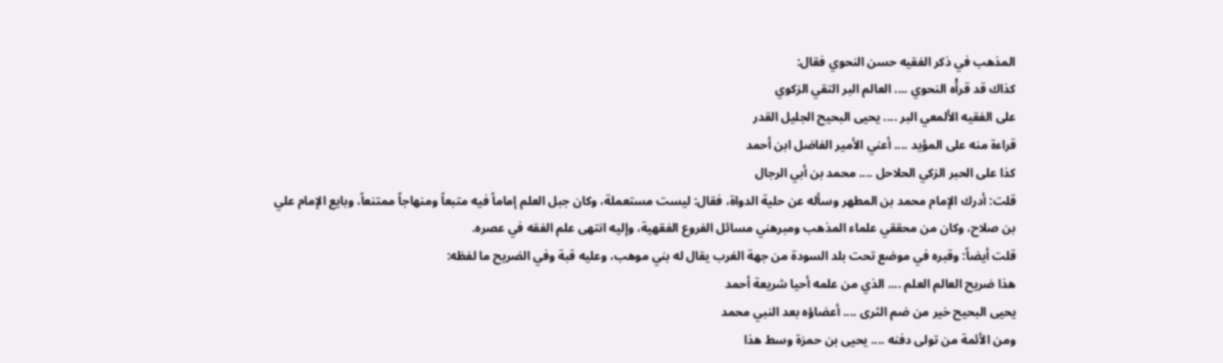المذهب في ذكر الفقيه حسن النحوي فقال:
كذاك قد قرأْه النحوي .... العالم البر التقي الزكوي
على الفقيه الألمعي البر .... يحيى البحيح الجليل القدر
قراءة منه على المؤيد .... أعني الأمير الفاضل ابن أحمد
كذا على الحبر الزكي الحلاحل .... محمد بن أبي الرجال
قلت: أدرك الإمام محمد بن المطهر وسأله عن حلية الدواة، فقال: ليست مستعملة، وكان جبل العلم إماماً فيه متبعاً ومنهاجاً ممتنعاً، وبايع الإمام علي بن صلاح، وكان من محققي علماء المذهب ومبرهني مسائل الفروع الفقهية، وإليه انتهى علم الفقه في عصره.
قلت أيضاً: وقبره في موضع تحت بلد السودة من جهة الغرب يقال له بني موهب، وعليه قبة وفي الضريح ما لفظه:
هذا ضريح العالم العلم .... الذي من علمه أحيا شريعة أحمد
يحيى البحيح خير من ضم الثرى .... أعضاؤه بعد النبي محمد
ومن الأئمة من تولى دفنه .... يحيى بن حمزة وسط هذا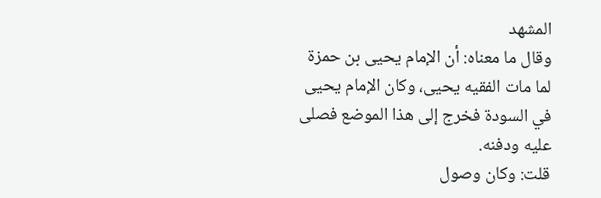المشهد
وقال ما معناه: أن الإمام يحيى بن حمزة لما مات الفقيه يحيى، وكان الإمام يحيى في السودة فخرج إلى هذا الموضع فصلى عليه ودفنه.
قلت: وكان وصول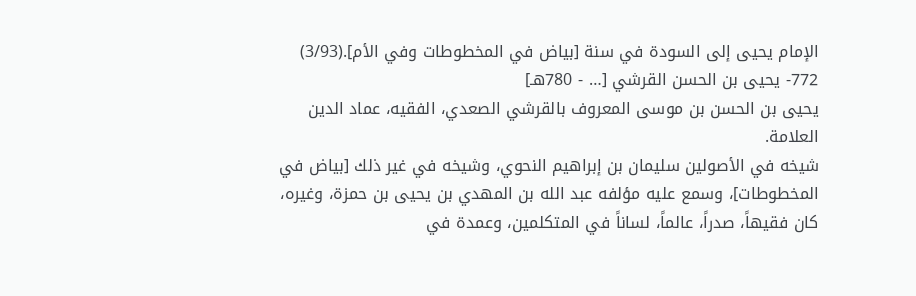الإمام يحيى إلى السودة في سنة [بياض في المخطوطات وفي الأم].(3/93)
772- يحيى بن الحسن القرشي [… - 780هـ]
يحيى بن الحسن بن موسى المعروف بالقرشي الصعدي، الفقيه، عماد الدين العلامة.
شيخه في الأصولين سليمان بن إبراهيم النحوي، وشيخه في غير ذلك [بياض في المخطوطات]، وسمع عليه مؤلفه عبد الله بن المهدي بن يحيى بن حمزة، وغيره، كان فقيهاً، صدراً، عالماً، لساناً في المتكلمين، وعمدة في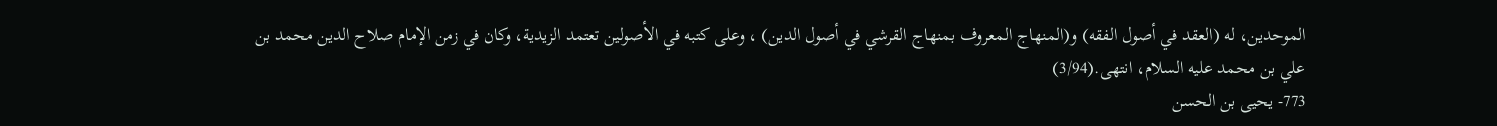الموحدين، له (العقد في أصول الفقه) و(المنهاج المعروف بمنهاج القرشي في أصول الدين) ، وعلى كتبه في الأصولين تعتمد الزيدية، وكان في زمن الإمام صلاح الدين محمد بن علي بن محمد عليه السلام، انتهى.(3/94)
773- يحيى بن الحسن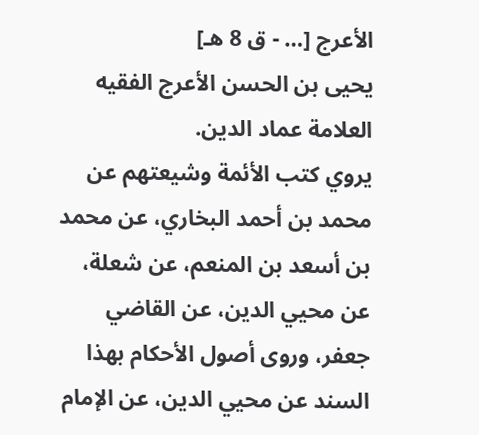الأعرج [… - ق 8 هـ]
يحيى بن الحسن الأعرج الفقيه العلامة عماد الدين.
يروي كتب الأئمة وشيعتهم عن محمد بن أحمد البخاري، عن محمد بن أسعد بن المنعم، عن شعلة، عن محيي الدين، عن القاضي جعفر، وروى أصول الأحكام بهذا السند عن محيي الدين، عن الإمام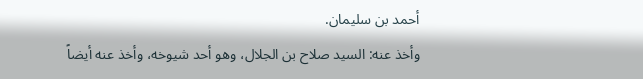أحمد بن سليمان.
وأخذ عنه: السيد صلاح بن الجلال، وهو أحد شيوخه، وأخذ عنه أيضاً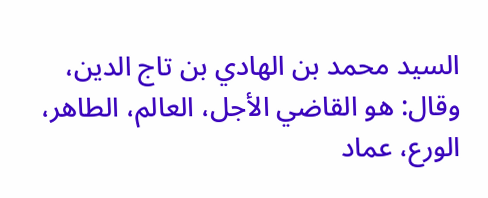السيد محمد بن الهادي بن تاج الدين، وقال: هو القاضي الأجل، العالم، الطاهر، الورع، عماد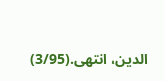الدين، انتهى.(3/95)